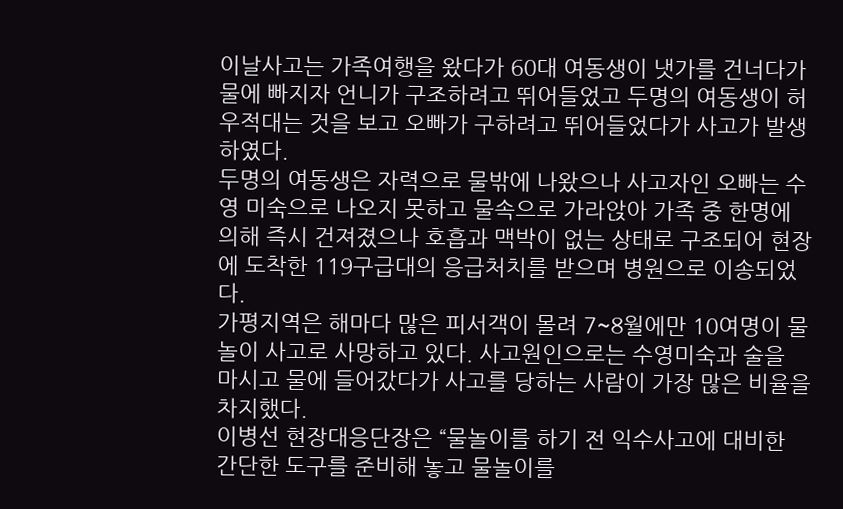이날사고는 가족여행을 왔다가 60대 여동생이 냇가를 건너다가 물에 빠지자 언니가 구조하려고 뛰어들었고 두명의 여동생이 허우적대는 것을 보고 오빠가 구하려고 뛰어들었다가 사고가 발생하였다.
두명의 여동생은 자력으로 물밖에 나왔으나 사고자인 오빠는 수영 미숙으로 나오지 못하고 물속으로 가라앉아 가족 중 한명에 의해 즉시 건져졌으나 호흡과 맥박이 없는 상태로 구조되어 현장에 도착한 119구급대의 응급처치를 받으며 병원으로 이송되었다.
가평지역은 해마다 많은 피서객이 몰려 7~8월에만 10여명이 물놀이 사고로 사망하고 있다. 사고원인으로는 수영미숙과 술을 마시고 물에 들어갔다가 사고를 당하는 사람이 가장 많은 비율을 차지했다.
이병선 현장대응단장은 “물놀이를 하기 전 익수사고에 대비한 간단한 도구를 준비해 놓고 물놀이를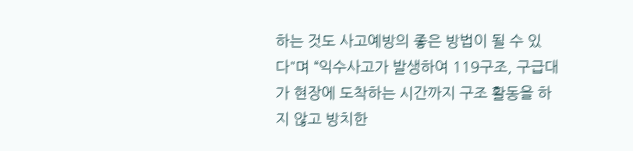하는 것도 사고예방의 좋은 방법이 될 수 있다"며 “익수사고가 발생하여 119구조, 구급대가 현장에 도착하는 시간까지 구조 활동을 하지 않고 방치한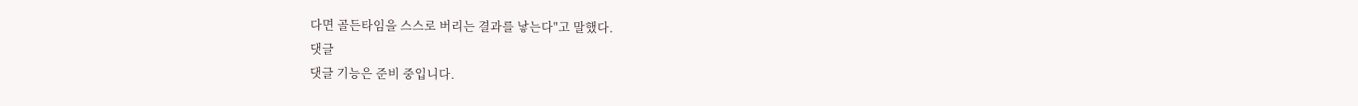다면 골든타임을 스스로 버리는 결과를 낳는다"고 말했다.
댓글
댓글 기능은 준비 중입니다.